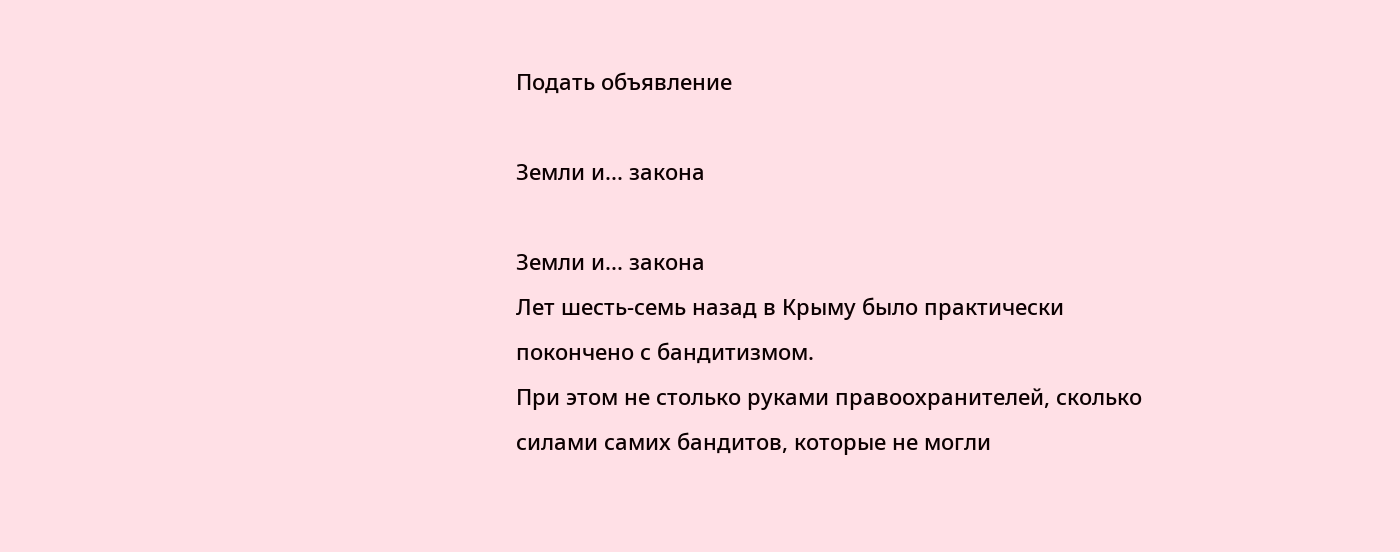Подать объявление

Земли и... закона

Земли и... закона
Лет шесть-семь назад в Крыму было практически покончено с бандитизмом.
При этом не столько руками правоохранителей, сколько силами самих бандитов, которые не могли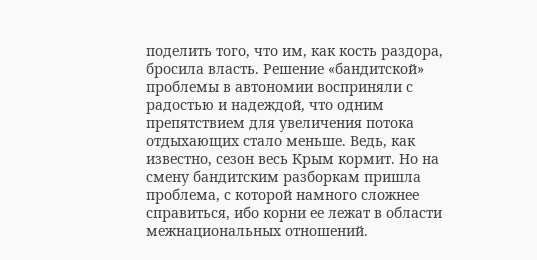поделить того, что им, как кость раздора, бросила власть. Решение «бандитской» проблемы в автономии восприняли с радостью и надеждой, что одним препятствием для увеличения потока отдыхающих стало меньше. Ведь, как известно, сезон весь Крым кормит. Но на смену бандитским разборкам пришла проблема, с которой намного сложнее справиться, ибо корни ее лежат в области межнациональных отношений.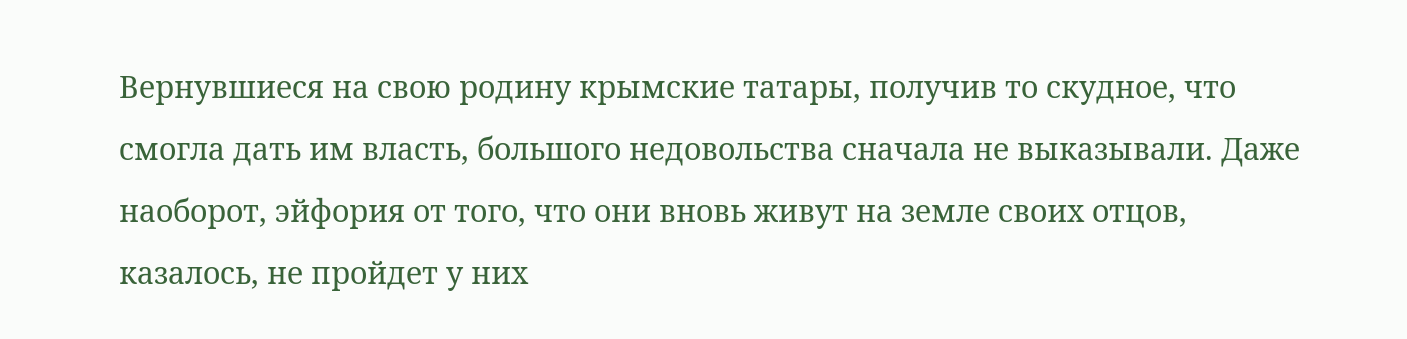Вернувшиеся на свою родину крымские татары, получив то скудное, что смогла дать им власть, большого недовольства сначала не выказывали. Даже наоборот, эйфория от того, что они вновь живут на земле своих отцов, казалось, не пройдет у них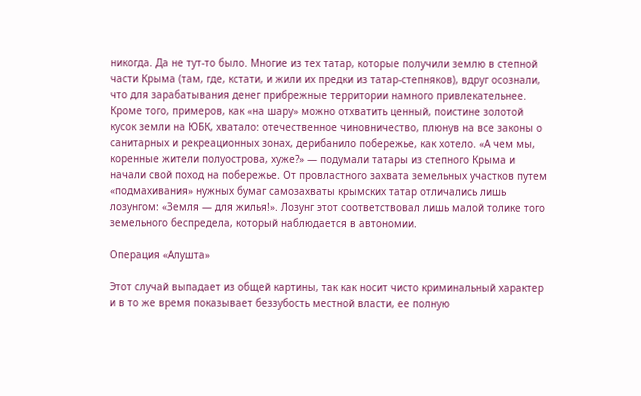никогда. Да не тут-то было. Многие из тех татар, которые получили землю в степной части Крыма (там, где, кстати, и жили их предки из татар-степняков), вдруг осознали, что для зарабатывания денег прибрежные территории намного привлекательнее. Кроме того, примеров, как «на шару» можно отхватить ценный, поистине золотой кусок земли на ЮБК, хватало: отечественное чиновничество, плюнув на все законы о санитарных и рекреационных зонах, дерибанило побережье, как хотело. «А чем мы, коренные жители полуострова, хуже?» — подумали татары из степного Крыма и начали свой поход на побережье. От провластного захвата земельных участков путем «подмахивания» нужных бумаг самозахваты крымских татар отличались лишь лозунгом: «Земля — для жилья!». Лозунг этот соответствовал лишь малой толике того земельного беспредела, который наблюдается в автономии.

Операция «Алушта»

Этот случай выпадает из общей картины, так как носит чисто криминальный характер и в то же время показывает беззубость местной власти, ее полную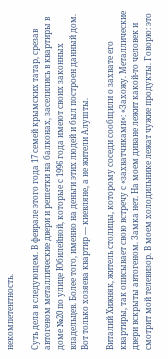некомпетентность.

Суть дела в следующем. В феврале этого года 17 семей крымских татар, срезав автогеном металлические двери и решетки на балконах, заселились в квартиры в доме №20 по улице Юбилейной, которые с 1996 года имеют своих законных владельцев. Более того, именно на деньги этих людей и был построен данный дом. Вот только хозяева квартир — киевляне, а не жители Алушты.

Виталий Хижняк, житель столицы, которому соседи сообщили о захвате его квартиры, так описывает свою встречу с «захватчиками»: «Захожу. Металлические двери вскрыты автогеном. Замка нет. На моем диване лежит какой-то человек и смотрит мой телевизор. В моем холодильнике лежат чужие продукты. Говорю: это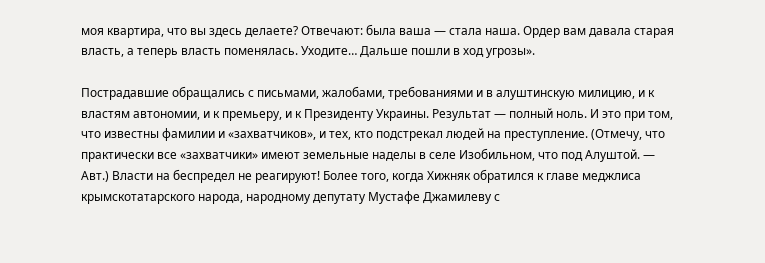моя квартира, что вы здесь делаете? Отвечают: была ваша — стала наша. Ордер вам давала старая власть, а теперь власть поменялась. Уходите… Дальше пошли в ход угрозы».

Пострадавшие обращались с письмами, жалобами, требованиями и в алуштинскую милицию, и к властям автономии, и к премьеру, и к Президенту Украины. Результат — полный ноль. И это при том, что известны фамилии и «захватчиков», и тех, кто подстрекал людей на преступление. (Отмечу, что практически все «захватчики» имеют земельные наделы в селе Изобильном, что под Алуштой. — Авт.) Власти на беспредел не реагируют! Более того, когда Хижняк обратился к главе меджлиса крымскотатарского народа, народному депутату Мустафе Джамилеву с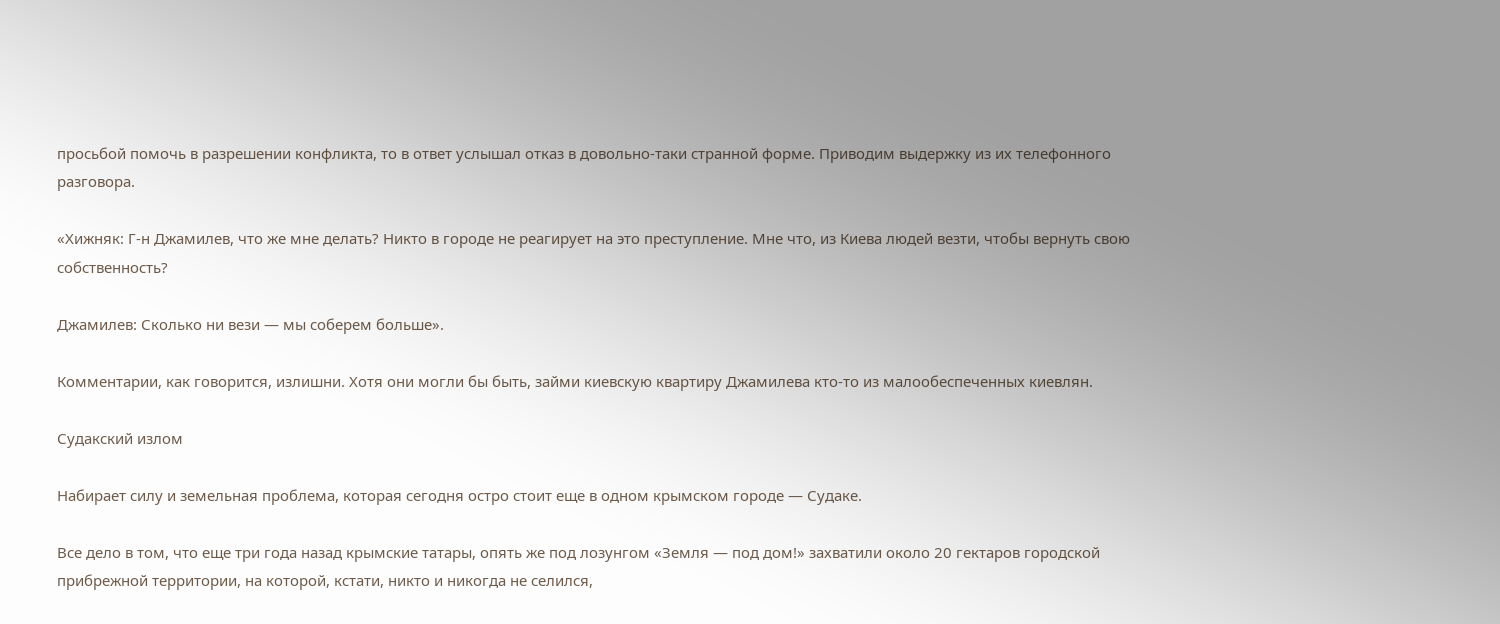просьбой помочь в разрешении конфликта, то в ответ услышал отказ в довольно-таки странной форме. Приводим выдержку из их телефонного разговора.

«Хижняк: Г-н Джамилев, что же мне делать? Никто в городе не реагирует на это преступление. Мне что, из Киева людей везти, чтобы вернуть свою собственность?

Джамилев: Сколько ни вези — мы соберем больше».

Комментарии, как говорится, излишни. Хотя они могли бы быть, займи киевскую квартиру Джамилева кто-то из малообеспеченных киевлян.

Судакский излом

Набирает силу и земельная проблема, которая сегодня остро стоит еще в одном крымском городе — Судаке.

Все дело в том, что еще три года назад крымские татары, опять же под лозунгом «Земля — под дом!» захватили около 20 гектаров городской прибрежной территории, на которой, кстати, никто и никогда не селился,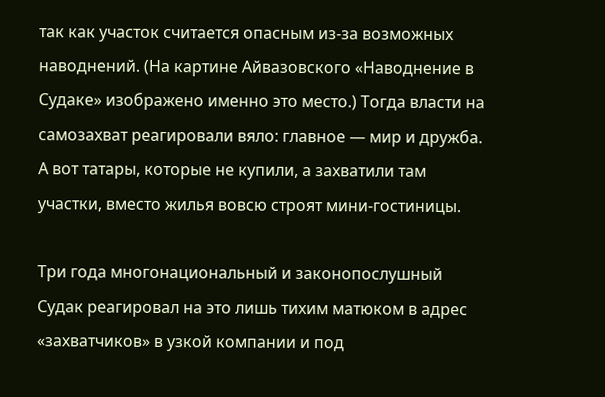так как участок считается опасным из-за возможных наводнений. (На картине Айвазовского «Наводнение в Судаке» изображено именно это место.) Тогда власти на самозахват реагировали вяло: главное — мир и дружба. А вот татары, которые не купили, а захватили там участки, вместо жилья вовсю строят мини-гостиницы.

Три года многонациональный и законопослушный Судак реагировал на это лишь тихим матюком в адрес «захватчиков» в узкой компании и под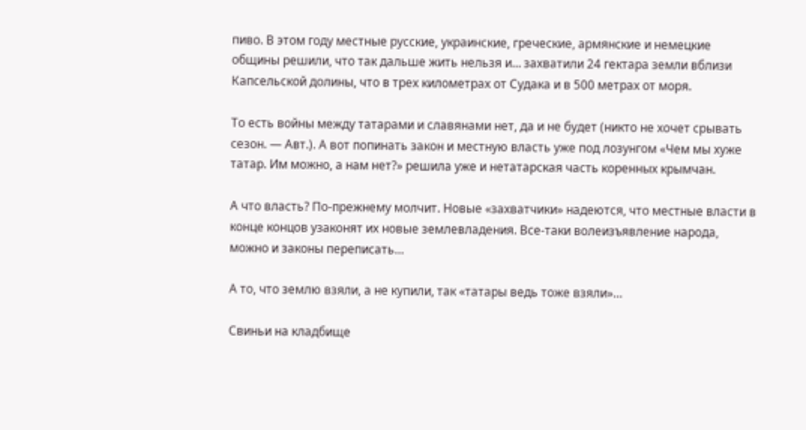пиво. В этом году местные русские, украинские, греческие, армянские и немецкие общины решили, что так дальше жить нельзя и… захватили 24 гектара земли вблизи Капсельской долины, что в трех километрах от Судака и в 500 метрах от моря.

То есть войны между татарами и славянами нет, да и не будет (никто не хочет срывать сезон. — Авт.). А вот попинать закон и местную власть уже под лозунгом «Чем мы хуже татар. Им можно, а нам нет?» решила уже и нетатарская часть коренных крымчан.

А что власть? По-прежнему молчит. Новые «захватчики» надеются, что местные власти в конце концов узаконят их новые землевладения. Все-таки волеизъявление народа, можно и законы переписать…

А то, что землю взяли, а не купили, так «татары ведь тоже взяли»…

Свиньи на кладбище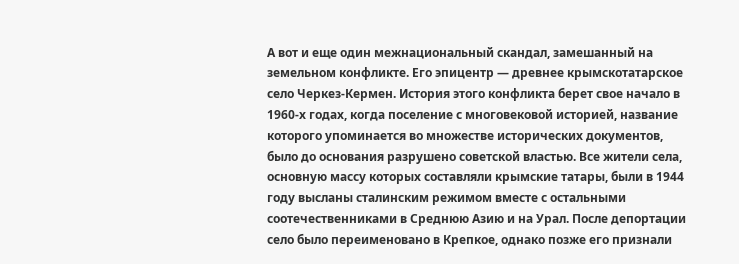А вот и еще один межнациональный скандал, замешанный на земельном конфликте. Его эпицентр — древнее крымскотатарское село Черкез-Кермен. История этого конфликта берет свое начало в 1960-х годах, когда поселение с многовековой историей, название которого упоминается во множестве исторических документов, было до основания разрушено советской властью. Все жители села, основную массу которых составляли крымские татары, были в 1944 году высланы сталинским режимом вместе с остальными соотечественниками в Среднюю Азию и на Урал. После депортации село было переименовано в Крепкое, однако позже его признали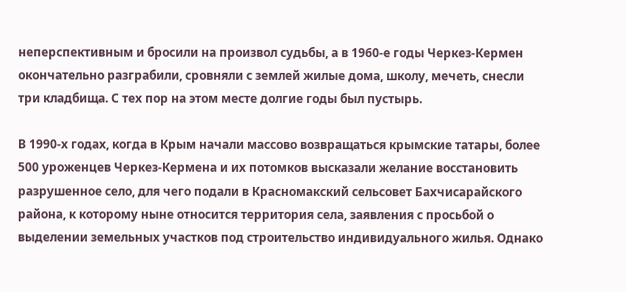неперспективным и бросили на произвол судьбы, а в 1960-е годы Черкез-Кермен окончательно разграбили, сровняли с землей жилые дома, школу, мечеть, снесли три кладбища. С тех пор на этом месте долгие годы был пустырь.

В 1990-х годах, когда в Крым начали массово возвращаться крымские татары, более 500 уроженцев Черкез-Кермена и их потомков высказали желание восстановить разрушенное село, для чего подали в Красномакский сельсовет Бахчисарайского района, к которому ныне относится территория села, заявления с просьбой о выделении земельных участков под строительство индивидуального жилья. Однако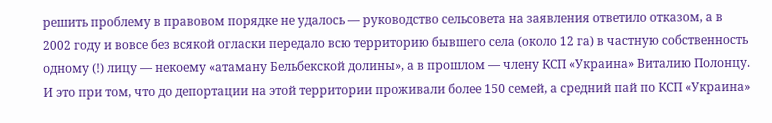решить проблему в правовом порядке не удалось — руководство сельсовета на заявления ответило отказом, а в 2002 году и вовсе без всякой огласки передало всю территорию бывшего села (около 12 га) в частную собственность одному (!) лицу — некоему «атаману Бельбекской долины», а в прошлом — члену КСП «Украина» Виталию Полонцу. И это при том, что до депортации на этой территории проживали более 150 семей, а средний пай по КСП «Украина»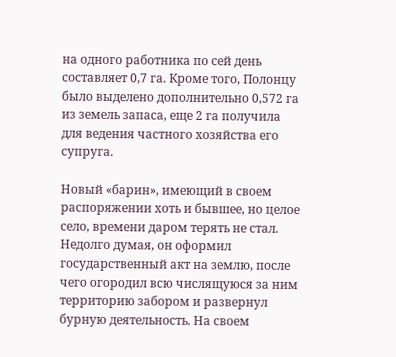на одного работника по сей день составляет 0,7 га. Кроме того, Полонцу было выделено дополнительно 0,572 га из земель запаса, еще 2 га получила для ведения частного хозяйства его супруга.

Новый «барин», имеющий в своем распоряжении хоть и бывшее, но целое село, времени даром терять не стал. Недолго думая, он оформил государственный акт на землю, после чего огородил всю числящуюся за ним территорию забором и развернул бурную деятельность. На своем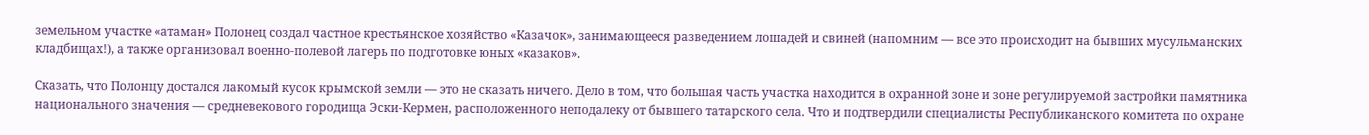земельном участке «атаман» Полонец создал частное крестьянское хозяйство «Казачок», занимающееся разведением лошадей и свиней (напомним — все это происходит на бывших мусульманских кладбищах!), а также организовал военно-полевой лагерь по подготовке юных «казаков».

Сказать, что Полонцу достался лакомый кусок крымской земли — это не сказать ничего. Дело в том, что большая часть участка находится в охранной зоне и зоне регулируемой застройки памятника национального значения — средневекового городища Эски-Кермен, расположенного неподалеку от бывшего татарского села. Что и подтвердили специалисты Республиканского комитета по охране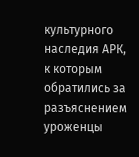культурного наследия АРК, к которым обратились за разъяснением уроженцы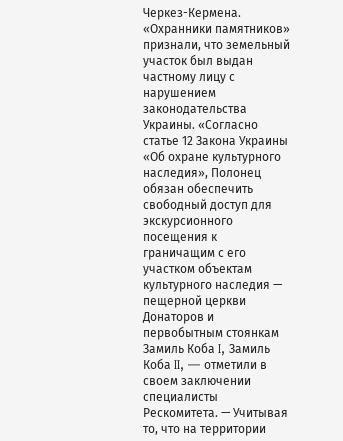Черкез-Кермена. «Охранники памятников» признали, что земельный участок был выдан частному лицу с нарушением законодательства Украины. «Согласно статье 12 Закона Украины «Об охране культурного наследия», Полонец обязан обеспечить свободный доступ для экскурсионного посещения к граничащим с его участком объектам культурного наследия — пещерной церкви Донаторов и первобытным стоянкам Замиль Коба I, Замиль Коба II, — отметили в своем заключении специалисты Рескомитета. — Учитывая то, что на территории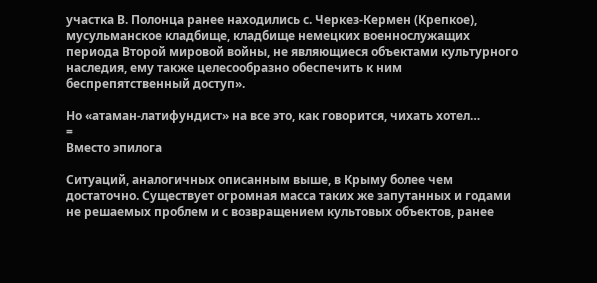участка В. Полонца ранее находились с. Черкез-Кермен (Крепкое), мусульманское кладбище, кладбище немецких военнослужащих периода Второй мировой войны, не являющиеся объектами культурного наследия, ему также целесообразно обеспечить к ним беспрепятственный доступ».

Но «атаман-латифундист» на все это, как говорится, чихать хотел…
=
Вместо эпилога

Ситуаций, аналогичных описанным выше, в Крыму более чем достаточно. Существует огромная масса таких же запутанных и годами не решаемых проблем и с возвращением культовых объектов, ранее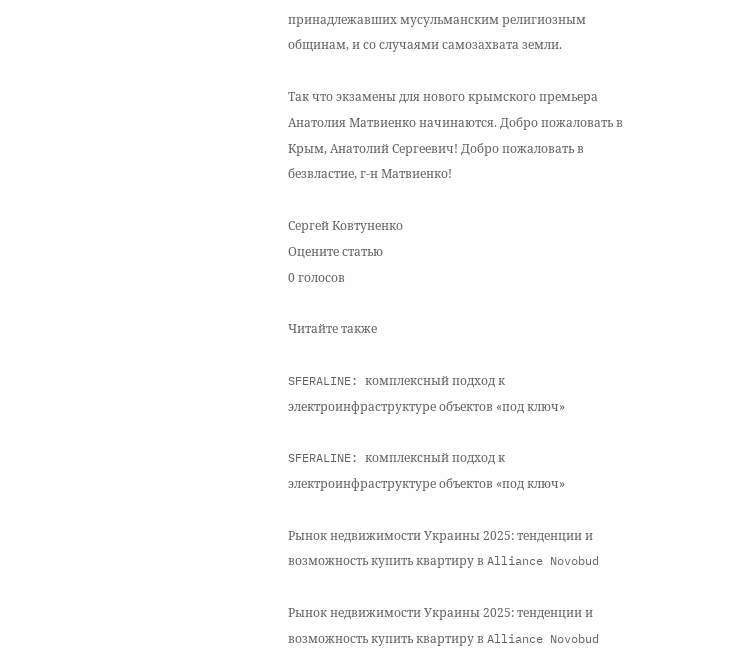принадлежавших мусульманским религиозным общинам, и со случаями самозахвата земли.

Так что экзамены для нового крымского премьера Анатолия Матвиенко начинаются. Добро пожаловать в Крым, Анатолий Сергеевич! Добро пожаловать в безвластие, г-н Матвиенко!

Сергей Ковтуненко
Оцените статью
0 голосов

Читайте также

SFERALINE: комплексный подход к электроинфраструктуре объектов «под ключ»

SFERALINE: комплексный подход к электроинфраструктуре объектов «под ключ»

Рынок недвижимости Украины 2025: тенденции и возможность купить квартиру в Alliance Novobud

Рынок недвижимости Украины 2025: тенденции и возможность купить квартиру в Alliance Novobud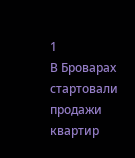1
В Броварах стартовали продажи квартир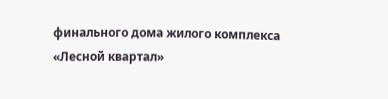финального дома жилого комплекса «Лесной квартал»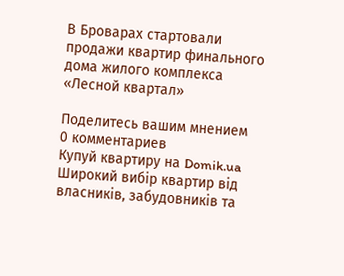В Броварах стартовали продажи квартир финального дома жилого комплекса «Лесной квартал»

Поделитесь вашим мнением
0 комментариев
Купуй квартиру на Domik.ua
Широкий вибір квартир від власників, забудовників та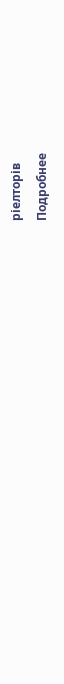ріелторів
Подробнее